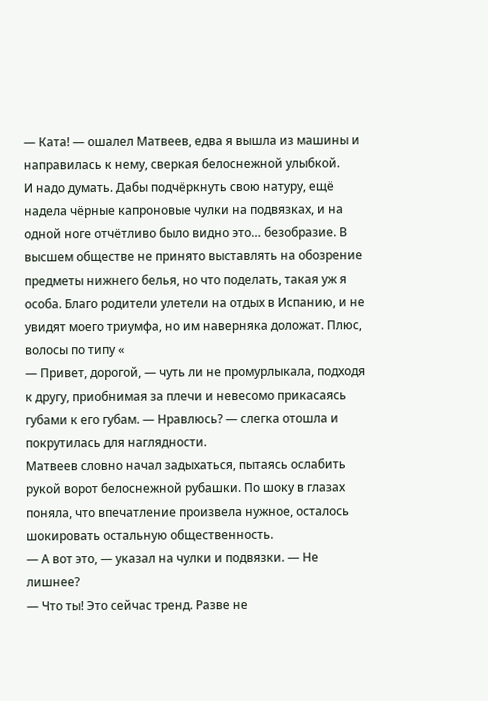— Ката! — ошалел Матвеев, едва я вышла из машины и направилась к нему, сверкая белоснежной улыбкой.
И надо думать. Дабы подчёркнуть свою натуру, ещё надела чёрные капроновые чулки на подвязках, и на одной ноге отчётливо было видно это… безобразие. В высшем обществе не принято выставлять на обозрение предметы нижнего белья, но что поделать, такая уж я особа. Благо родители улетели на отдых в Испанию, и не увидят моего триумфа, но им наверняка доложат. Плюс, волосы по типу «
— Привет, дорогой, — чуть ли не промурлыкала, подходя к другу, приобнимая за плечи и невесомо прикасаясь губами к его губам. — Нравлюсь? — слегка отошла и покрутилась для наглядности.
Матвеев словно начал задыхаться, пытаясь ослабить рукой ворот белоснежной рубашки. По шоку в глазах поняла, что впечатление произвела нужное, осталось шокировать остальную общественность.
— А вот это, — указал на чулки и подвязки. — Не лишнее?
— Что ты! Это сейчас тренд. Разве не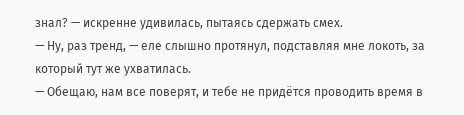знал? — искренне удивилась, пытаясь сдержать смех.
— Ну, раз тренд, — еле слышно протянул, подставляя мне локоть, за который тут же ухватилась.
— Обещаю, нам все поверят, и тебе не придётся проводить время в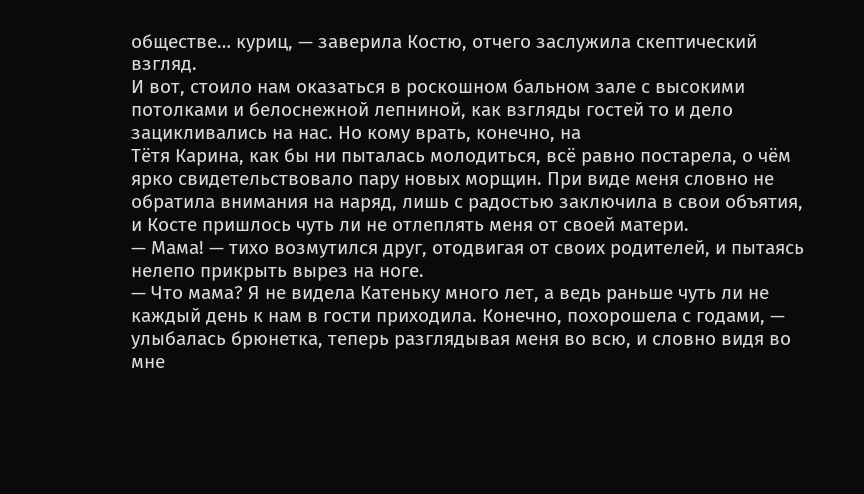обществе… куриц, — заверила Костю, отчего заслужила скептический взгляд.
И вот, стоило нам оказаться в роскошном бальном зале с высокими потолками и белоснежной лепниной, как взгляды гостей то и дело зацикливались на нас. Но кому врать, конечно, на
Тётя Карина, как бы ни пыталась молодиться, всё равно постарела, о чём ярко свидетельствовало пару новых морщин. При виде меня словно не обратила внимания на наряд, лишь с радостью заключила в свои объятия, и Косте пришлось чуть ли не отлеплять меня от своей матери.
— Мама! — тихо возмутился друг, отодвигая от своих родителей, и пытаясь нелепо прикрыть вырез на ноге.
— Что мама? Я не видела Катеньку много лет, а ведь раньше чуть ли не каждый день к нам в гости приходила. Конечно, похорошела с годами, — улыбалась брюнетка, теперь разглядывая меня во всю, и словно видя во мне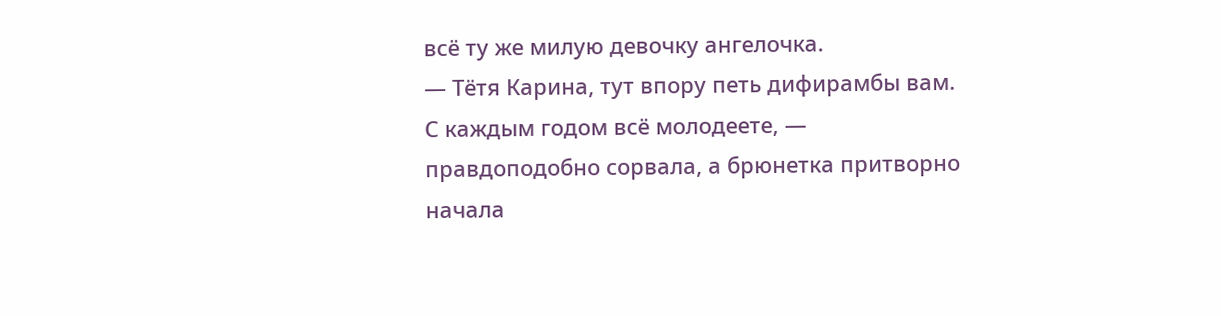всё ту же милую девочку ангелочка.
— Тётя Карина, тут впору петь дифирамбы вам. С каждым годом всё молодеете, — правдоподобно сорвала, а брюнетка притворно начала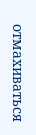отмахиваться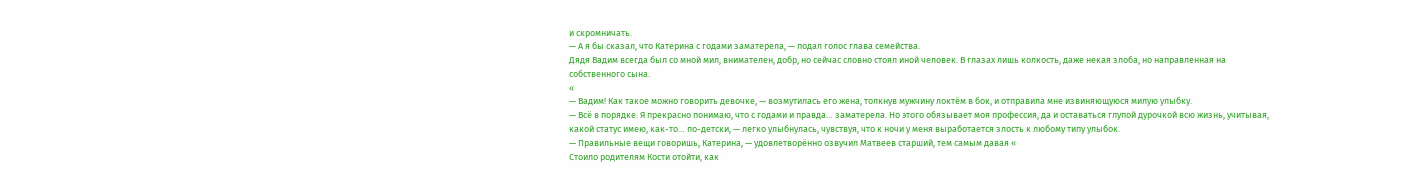и скромничать.
— А я бы сказал, что Катерина с годами заматерела, — подал голос глава семейства.
Дядя Вадим всегда был со мной мил, внимателен, добр, но сейчас словно стоял иной человек. В глазах лишь колкость, даже некая злоба, но направленная на собственного сына.
«
— Вадим! Как такое можно говорить девочке, — возмутилась его жена, толкнув мужчину локтём в бок, и отправила мне извиняющуюся милую улыбку.
— Всё в порядке. Я прекрасно понимаю, что с годами и правда… заматерела. Но этого обязывает моя профессия, да и оставаться глупой дурочкой всю жизнь, учитывая, какой статус имею, как-то… по-детски, — легко улыбнулась, чувствуя, что к ночи у меня выработается злость к любому типу улыбок.
— Правильные вещи говоришь, Катерина, — удовлетворённо озвучил Матвеев старший, тем самым давая «
Стоило родителям Кости отойти, как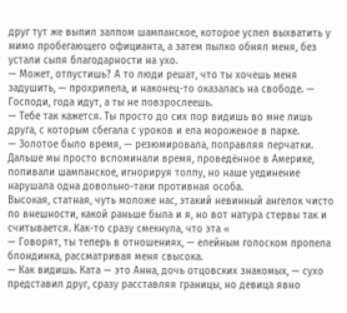друг тут же выпил залпом шампанское, которое успел выхватить у мимо пробегающего официанта, а затем пылко обнял меня, без устали сыпя благодарности на ухо.
— Может, отпустишь? А то люди решат, что ты хочешь меня задушить, — прохрипела, и наконец-то оказалась на свободе. — Господи, года идут, а ты не повзрослеешь.
— Тебе так кажется. Ты просто до сих пор видишь во мне лишь друга, с которым сбегала с уроков и ела мороженое в парке.
— Золотое было время, — резюмировала, поправляя перчатки.
Дальше мы просто вспоминали время, проведённое в Америке, попивали шампанское, игнорируя толпу, но наше уединение нарушала одна довольно-таки противная особа.
Высокая, статная, чуть моложе нас, этакий невинный ангелок чисто по внешности, какой раньше была и я, но вот натура стервы так и считывается. Как-то сразу смекнула, что эта «
— Говорят, ты теперь в отношениях, — елейным голоском пропела блондинка, рассматривая меня свысока.
— Как видишь. Ката — это Анна, дочь отцовских знакомых, — сухо представил друг, сразу расставляя границы, но девица явно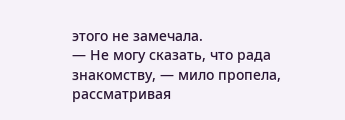этого не замечала.
— Не могу сказать, что рада знакомству, — мило пропела, рассматривая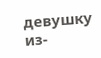девушку из-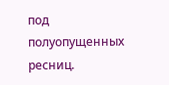под полуопущенных ресниц.